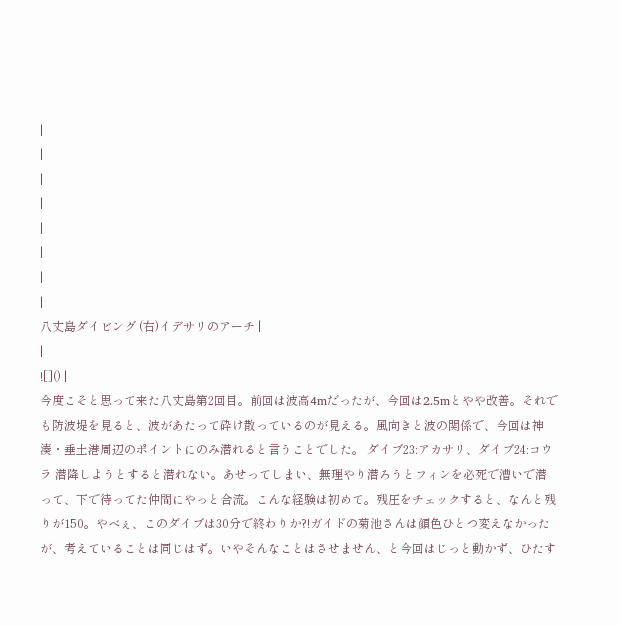|
|
|
|
|
|
|
|
八丈島ダイビング (右)イデサリのアーチ |
|
![]() |
今度こそと思って来た八丈島第2回目。前回は波高4mだったが、今回は2.5mとやや改善。それでも防波堤を見ると、波があたって砕け散っているのが見える。風向きと波の関係で、今回は神湊・垂土港周辺のポイントにのみ潜れると言うことでした。 ダイブ23:アカサリ、ダイブ24:コウラ 潜降しようとすると潜れない。あせってしまい、無理やり潜ろうとフィンを必死で漕いで潜って、下で待ってた仲間にやっと合流。こんな経験は初めて。残圧をチェックすると、なんと残りが150。やべぇ、このダイブは30分で終わりか?!ガイドの菊池さんは顔色ひとつ変えなかったが、考えていることは同じはず。いやそんなことはさせません、と今回はじっと動かず、ひたす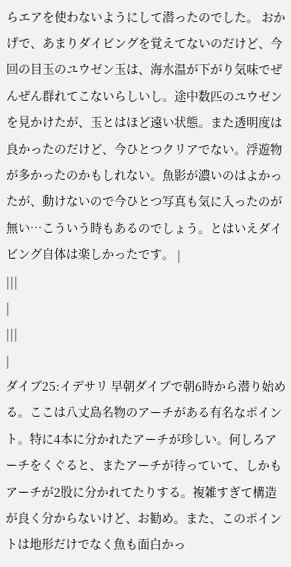らエアを使わないようにして潜ったのでした。 おかげで、あまりダイビングを覚えてないのだけど、今回の目玉のユウゼン玉は、海水温が下がり気味でぜんぜん群れてこないらしいし。途中数匹のユウゼンを見かけたが、玉とはほど遠い状態。また透明度は良かったのだけど、今ひとつクリアでない。浮遊物が多かったのかもしれない。魚影が濃いのはよかったが、動けないので今ひとつ写真も気に入ったのが無い…こういう時もあるのでしょう。とはいえダイビング自体は楽しかったです。 |
|||
|
|||
|
ダイブ25:イデサリ 早朝ダイブで朝6時から潜り始める。ここは八丈島名物のアーチがある有名なポイント。特に4本に分かれたアーチが珍しい。何しろアーチをくぐると、またアーチが待っていて、しかもアーチが2股に分かれてたりする。複雑すぎて構造が良く分からないけど、お勧め。また、このポイントは地形だけでなく魚も面白かっ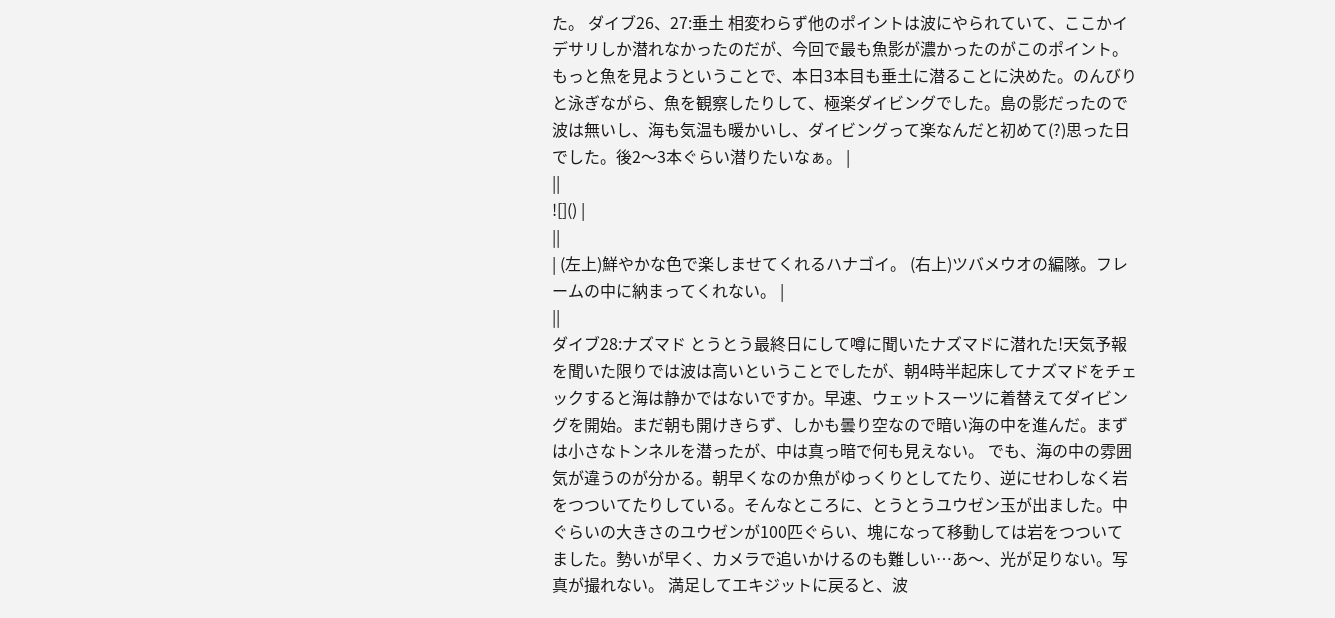た。 ダイブ26、27:垂土 相変わらず他のポイントは波にやられていて、ここかイデサリしか潜れなかったのだが、今回で最も魚影が濃かったのがこのポイント。もっと魚を見ようということで、本日3本目も垂土に潜ることに決めた。のんびりと泳ぎながら、魚を観察したりして、極楽ダイビングでした。島の影だったので波は無いし、海も気温も暖かいし、ダイビングって楽なんだと初めて(?)思った日でした。後2〜3本ぐらい潜りたいなぁ。 |
||
![]() |
||
| (左上)鮮やかな色で楽しませてくれるハナゴイ。 (右上)ツバメウオの編隊。フレームの中に納まってくれない。 |
||
ダイブ28:ナズマド とうとう最終日にして噂に聞いたナズマドに潜れた!天気予報を聞いた限りでは波は高いということでしたが、朝4時半起床してナズマドをチェックすると海は静かではないですか。早速、ウェットスーツに着替えてダイビングを開始。まだ朝も開けきらず、しかも曇り空なので暗い海の中を進んだ。まずは小さなトンネルを潜ったが、中は真っ暗で何も見えない。 でも、海の中の雰囲気が違うのが分かる。朝早くなのか魚がゆっくりとしてたり、逆にせわしなく岩をつついてたりしている。そんなところに、とうとうユウゼン玉が出ました。中ぐらいの大きさのユウゼンが100匹ぐらい、塊になって移動しては岩をつついてました。勢いが早く、カメラで追いかけるのも難しい…あ〜、光が足りない。写真が撮れない。 満足してエキジットに戻ると、波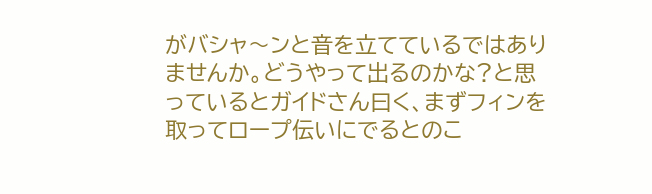がバシャ〜ンと音を立てているではありませんか。どうやって出るのかな?と思っているとガイドさん曰く、まずフィンを取ってロープ伝いにでるとのこ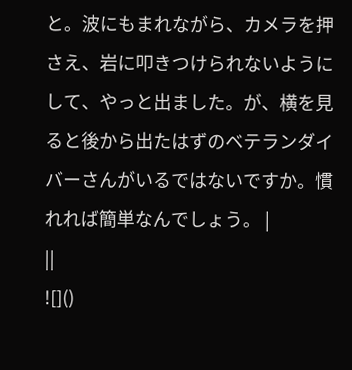と。波にもまれながら、カメラを押さえ、岩に叩きつけられないようにして、やっと出ました。が、横を見ると後から出たはずのベテランダイバーさんがいるではないですか。慣れれば簡単なんでしょう。 |
||
![]()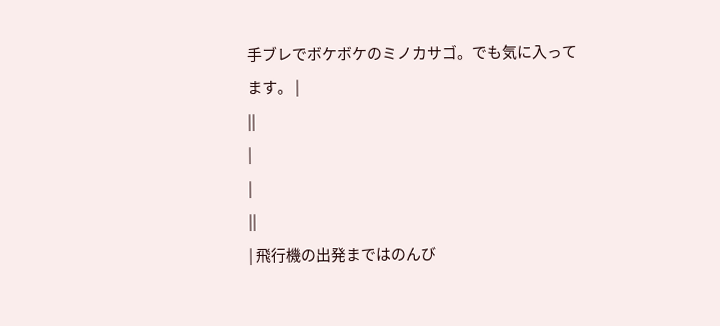手ブレでボケボケのミノカサゴ。でも気に入ってます。 |
||
|
|
||
| 飛行機の出発まではのんび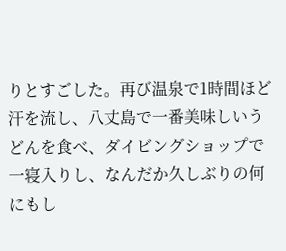りとすごした。再び温泉で1時間ほど汗を流し、八丈島で一番美味しいうどんを食べ、ダイビングショップで一寝入りし、なんだか久しぶりの何にもし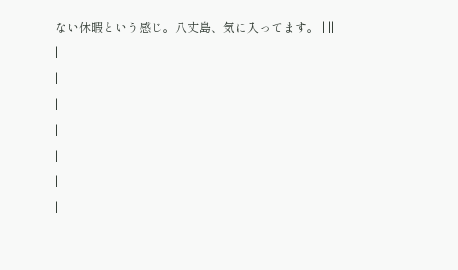ない休暇という感じ。八丈島、気に入ってます。 | ||
|
|
|
|
|
|
|